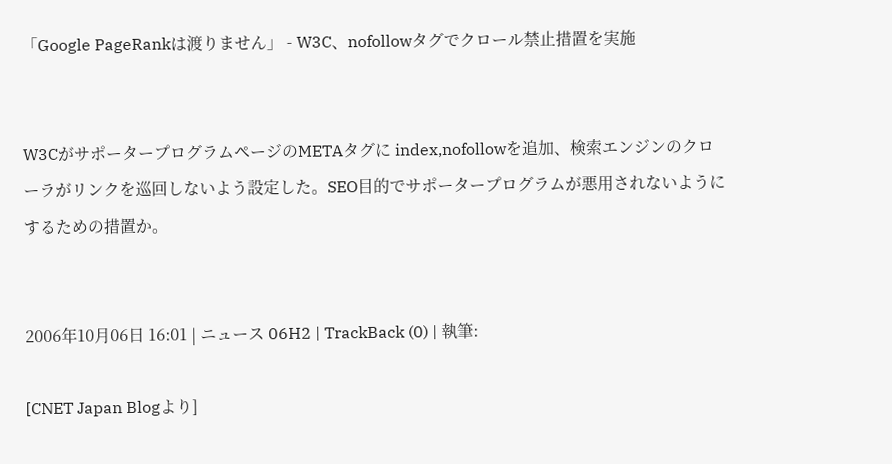「Google PageRankは渡りません」 - W3C、nofollowタグでクロール禁止措置を実施


W3CがサポータープログラムページのMETAタグに index,nofollowを追加、検索エンジンのクローラがリンクを巡回しないよう設定した。SEO目的でサポータープログラムが悪用されないようにするための措置か。


2006年10月06日 16:01 | ニュース 06H2 | TrackBack (0) | 執筆:

[CNET Japan Blogより]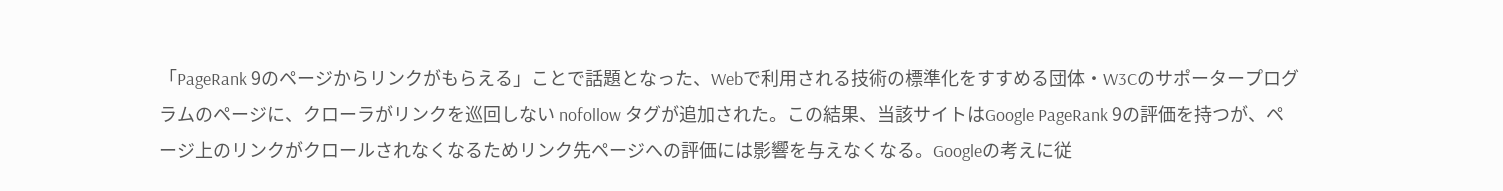「PageRank 9のページからリンクがもらえる」ことで話題となった、Webで利用される技術の標準化をすすめる団体・W3Cのサポータープログラムのページに、クローラがリンクを巡回しない nofollow タグが追加された。この結果、当該サイトはGoogle PageRank 9の評価を持つが、ページ上のリンクがクロールされなくなるためリンク先ページへの評価には影響を与えなくなる。Googleの考えに従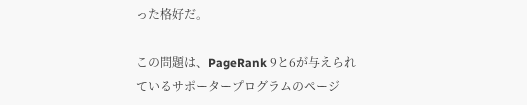った格好だ。

この問題は、PageRank 9と6が与えられているサポータープログラムのページ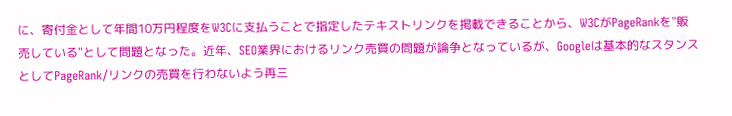に、寄付金として年間10万円程度をW3Cに支払うことで指定したテキストリンクを掲載できることから、W3CがPageRankを"販売している"として問題となった。近年、SEO業界におけるリンク売買の問題が論争となっているが、Googleは基本的なスタンスとしてPageRank/リンクの売買を行わないよう再三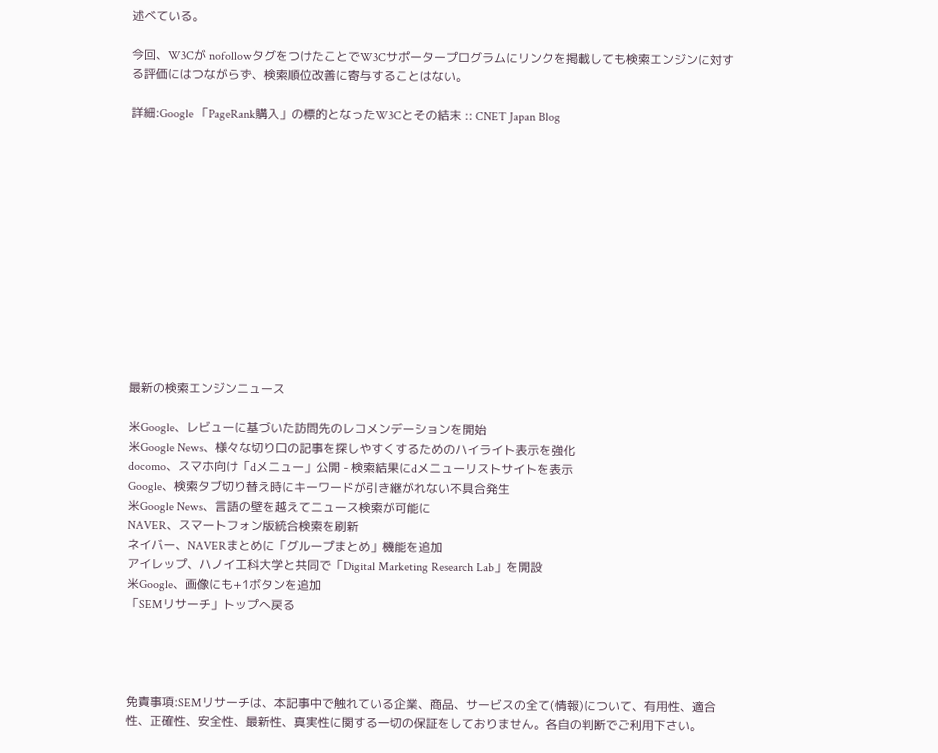述べている。

今回、W3Cが nofollowタグをつけたことでW3Cサポータープログラムにリンクを掲載しても検索エンジンに対する評価にはつながらず、検索順位改善に寄与することはない。

詳細:Google 「PageRank購入」の標的となったW3Cとその結末 :: CNET Japan Blog













最新の検索エンジンニュース

米Google、レビューに基づいた訪問先のレコメンデーションを開始
米Google News、様々な切り口の記事を探しやすくするためのハイライト表示を強化
docomo、スマホ向け「dメニュー」公開 - 検索結果にdメニューリストサイトを表示
Google、検索タブ切り替え時にキーワードが引き継がれない不具合発生
米Google News、言語の壁を越えてニュース検索が可能に
NAVER、スマートフォン版統合検索を刷新
ネイバー、NAVERまとめに「グループまとめ」機能を追加
アイレップ、ハノイ工科大学と共同で「Digital Marketing Research Lab」を開設
米Google、画像にも+1ボタンを追加
「SEMリサーチ」トップへ戻る




免責事項:SEMリサーチは、本記事中で触れている企業、商品、サービスの全て(情報)について、有用性、適合性、正確性、安全性、最新性、真実性に関する一切の保証をしておりません。各自の判断でご利用下さい。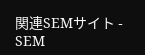関連SEMサイト - SEM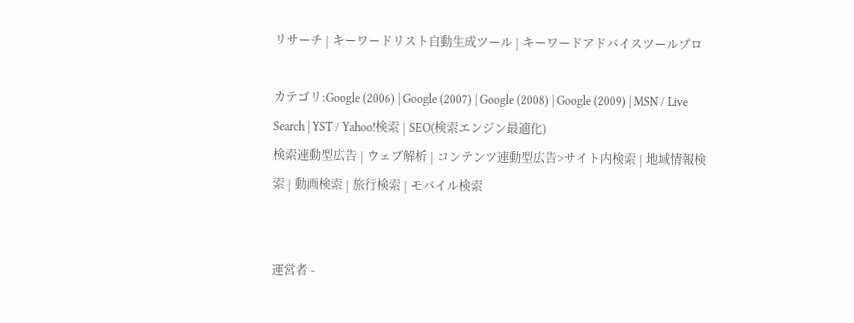リサーチ | キーワードリスト自動生成ツール | キーワードアドバイスツールプロ

カテゴリ:Google (2006) | Google (2007) | Google (2008) | Google (2009) | MSN / Live Search | YST / Yahoo!検索 | SEO(検索エンジン最適化)
検索連動型広告 | ウェブ解析 | コンテンツ連動型広告>サイト内検索 | 地域情報検索 | 動画検索 | 旅行検索 | モバイル検索


運営者 -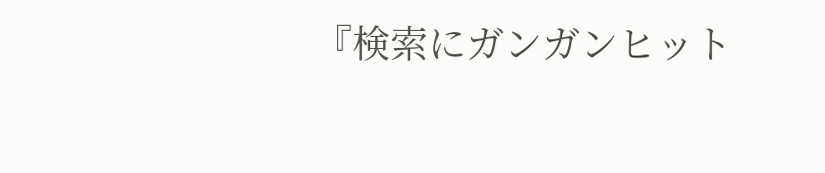『検索にガンガンヒット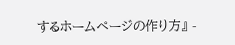するホームページの作り方』 -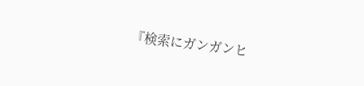『検索にガンガンヒ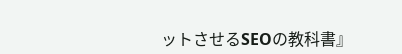ットさせるSEOの教科書』